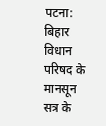पटना: बिहार विधान परिषद के मानसून सत्र के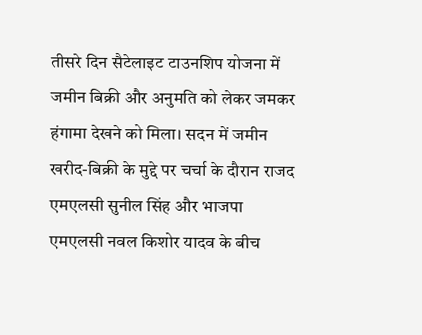तीसरे दिन सैटेलाइट टाउनशिप योजना में जमीन बिक्री और अनुमति को लेकर जमकर हंगामा देखने को मिला। सदन में जमीन खरीद-बिक्री के मुद्दे पर चर्चा के दौरान राजद एमएलसी सुनील सिंह और भाजपा एमएलसी नवल किशोर यादव के बीच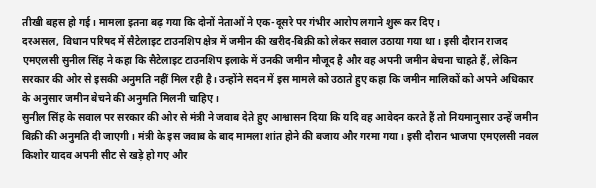तीखी बहस हो गई। मामला इतना बढ़ गया कि दोनों नेताओं ने एक-दूसरे पर गंभीर आरोप लगाने शुरू कर दिए।
दरअसल, विधान परिषद में सैटेलाइट टाउनशिप क्षेत्र में जमीन की खरीद-बिक्री को लेकर सवाल उठाया गया था। इसी दौरान राजद एमएलसी सुनील सिंह ने कहा कि सैटेलाइट टाउनशिप इलाके में उनकी जमीन मौजूद है और वह अपनी जमीन बेचना चाहते हैं, लेकिन सरकार की ओर से इसकी अनुमति नहीं मिल रही है। उन्होंने सदन में इस मामले को उठाते हुए कहा कि जमीन मालिकों को अपने अधिकार के अनुसार जमीन बेचने की अनुमति मिलनी चाहिए।
सुनील सिंह के सवाल पर सरकार की ओर से मंत्री ने जवाब देते हुए आश्वासन दिया कि यदि वह आवेदन करते हैं तो नियमानुसार उन्हें जमीन बिक्री की अनुमति दी जाएगी। मंत्री के इस जवाब के बाद मामला शांत होने की बजाय और गरमा गया। इसी दौरान भाजपा एमएलसी नवल किशोर यादव अपनी सीट से खड़े हो गए और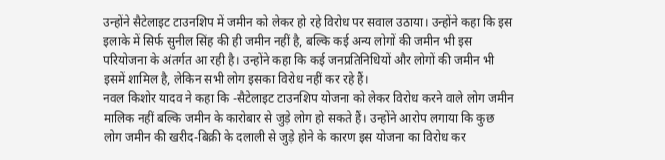उन्होंने सैटेलाइट टाउनशिप में जमीन को लेकर हो रहे विरोध पर सवाल उठाया। उन्होंने कहा कि इस इलाके में सिर्फ सुनील सिंह की ही जमीन नहीं है, बल्कि कई अन्य लोगों की जमीन भी इस परियोजना के अंतर्गत आ रही है। उन्होंने कहा कि कई जनप्रतिनिधियों और लोगों की जमीन भी इसमें शामिल है, लेकिन सभी लोग इसका विरोध नहीं कर रहे हैं।
नवल किशोर यादव ने कहा कि -सैटेलाइट टाउनशिप योजना को लेकर विरोध करने वाले लोग जमीन मालिक नहीं बल्कि जमीन के कारोबार से जुड़े लोग हो सकते हैं। उन्होंने आरोप लगाया कि कुछ लोग जमीन की खरीद-बिक्री के दलाली से जुड़े होने के कारण इस योजना का विरोध कर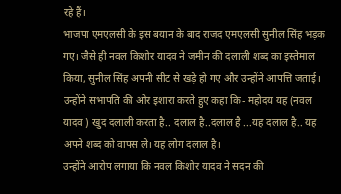रहे हैं।
भाजपा एमएलसी के इस बयान के बाद राजद एमएलसी सुनील सिंह भड़क गए। जैसे ही नवल किशोर यादव ने जमीन की दलाली शब्द का इस्तेमाल किया, सुनील सिंह अपनी सीट से खड़े हो गए और उन्होंने आपत्ति जताई। उन्होंने सभापति की ओर इशारा करते हुए कहा कि- महोदय यह (नवल यादव ) खुद दलाली करता है.. दलाल है..दलाल है ...यह दलाल है.. यह अपने शब्द को वापस ले। यह लोग दलाल है।
उन्होंने आरोप लगाया कि नवल किशोर यादव ने सदन की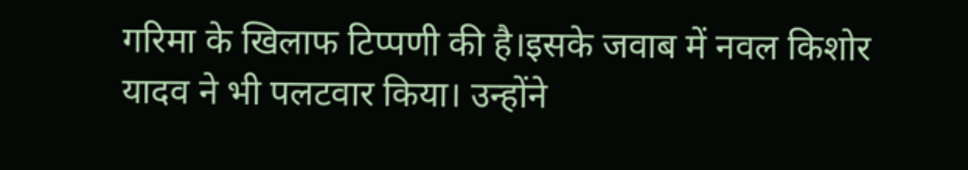गरिमा के खिलाफ टिप्पणी की है।इसके जवाब में नवल किशोर यादव ने भी पलटवार किया। उन्होंने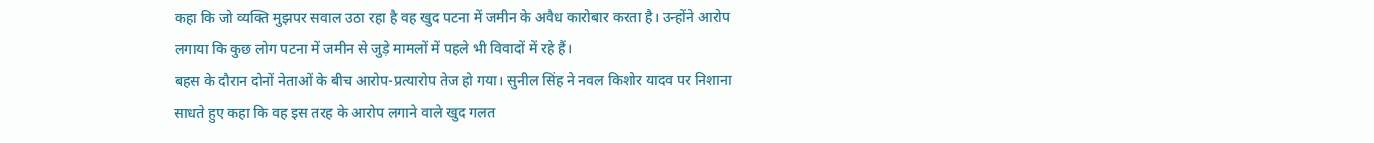कहा कि जो व्यक्ति मुझपर सवाल उठा रहा है वह खुद पटना में जमीन के अवैध कारोबार करता है। उन्होंने आरोप लगाया कि कुछ लोग पटना में जमीन से जुड़े मामलों में पहले भी विवादों में रहे हैं।
बहस के दौरान दोनों नेताओं के बीच आरोप-प्रत्यारोप तेज हो गया। सुनील सिंह ने नवल किशोर यादव पर निशाना साधते हुए कहा कि वह इस तरह के आरोप लगाने वाले खुद गलत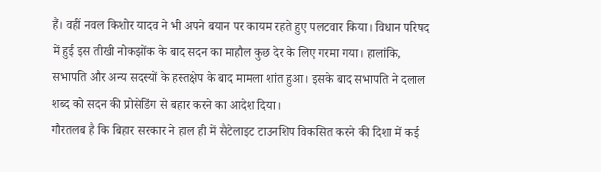हैं। वहीं नवल किशोर यादव ने भी अपने बयान पर कायम रहते हुए पलटवार किया। विधान परिषद में हुई इस तीखी नोकझोंक के बाद सदन का माहौल कुछ देर के लिए गरमा गया। हालांकि, सभापति और अन्य सदस्यों के हस्तक्षेप के बाद मामला शांत हुआ। इसके बाद सभापति ने दलाल शब्द को सदन की प्रोसेडिंग से बहार करने का आदेश दिया।
गौरतलब है कि बिहार सरकार ने हाल ही में सैटेलाइट टाउनशिप विकसित करने की दिशा में कई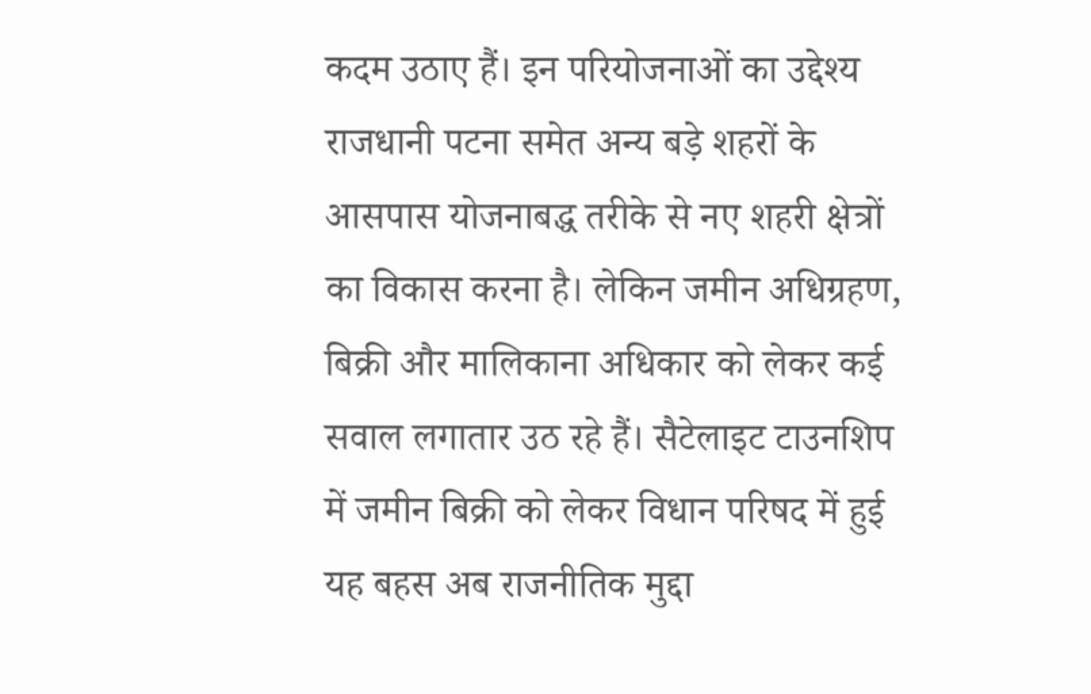कदम उठाए हैं। इन परियोजनाओं का उद्देश्य राजधानी पटना समेत अन्य बड़े शहरों के आसपास योजनाबद्ध तरीके से नए शहरी क्षेत्रों का विकास करना है। लेकिन जमीन अधिग्रहण, बिक्री और मालिकाना अधिकार को लेकर कई सवाल लगातार उठ रहे हैं। सैटेलाइट टाउनशिप में जमीन बिक्री को लेकर विधान परिषद में हुई यह बहस अब राजनीतिक मुद्दा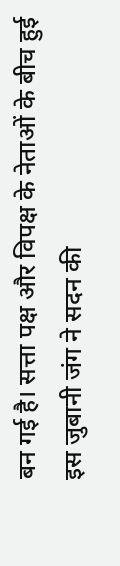बन गई है। सत्ता पक्ष और विपक्ष के नेताओं के बीच हुई इस जुबानी जंग ने सदन की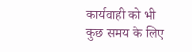कार्यवाही को भी कुछ समय के लिए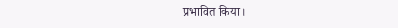प्रभावित किया।